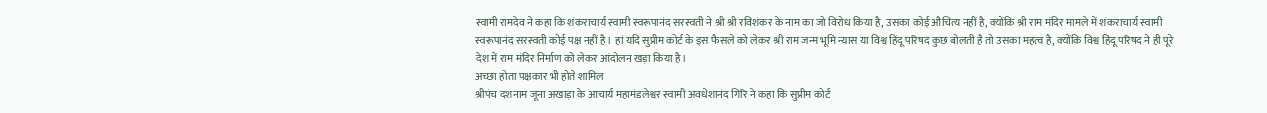स्वामी रामदेव ने कहा कि शंकराचार्य स्वामी स्वरूपानंद सरस्वती ने श्री श्री रविशंकर के नाम का जो विरोध किया है, उसका कोई औचित्य नहीं है, क्योंकि श्री राम मंदिर मामले में शंकराचार्य स्वामी स्वरूपानंद सरस्वती कोई पक्ष नहीं है। हां यदि सुप्रीम कोर्ट के इस फैसले को लेकर श्री राम जन्म भूमि न्यास या विश्व हिंदू परिषद कुछ बोलती है तो उसका महत्व है, क्योंकि विश्व हिंदू परिषद ने ही पूरे देश में राम मंदिर निर्माण को लेकर आंदोलन खड़ा किया है।
अच्छा होता पक्षकार भी होते शामिल
श्रीपंच दशनाम जूना अखाड़ा के आचार्य महामंडलेश्वर स्वामी अवधेशानंद गिरि ने कहा कि सुप्रीम कोर्ट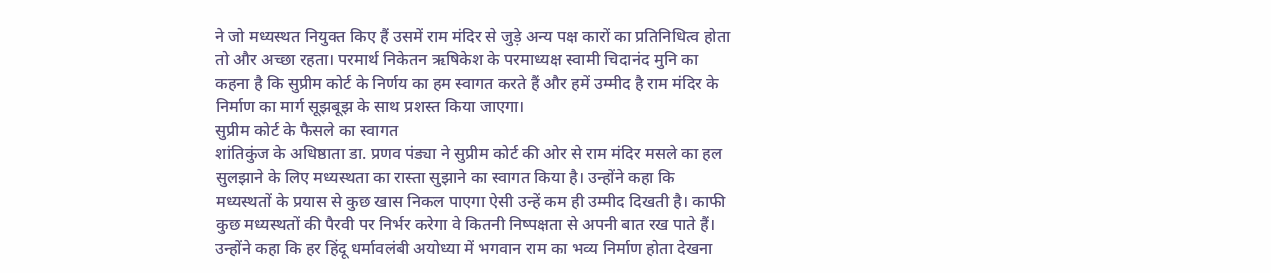ने जो मध्यस्थत नियुक्त किए हैं उसमें राम मंदिर से जुड़े अन्य पक्ष कारों का प्रतिनिधित्व होता तो और अच्छा रहता। परमार्थ निकेतन ऋषिकेश के परमाध्यक्ष स्वामी चिदानंद मुनि का कहना है कि सुप्रीम कोर्ट के निर्णय का हम स्वागत करते हैं और हमें उम्मीद है राम मंदिर के निर्माण का मार्ग सूझबूझ के साथ प्रशस्त किया जाएगा।
सुप्रीम कोर्ट के फैसले का स्वागत
शांतिकुंज के अधिष्ठाता डा. प्रणव पंड्या ने सुप्रीम कोर्ट की ओर से राम मंदिर मसले का हल सुलझाने के लिए मध्यस्थता का रास्ता सुझाने का स्वागत किया है। उन्होंने कहा कि मध्यस्थतों के प्रयास से कुछ खास निकल पाएगा ऐसी उन्हें कम ही उम्मीद दिखती है। काफी कुछ मध्यस्थतों की पैरवी पर निर्भर करेगा वे कितनी निष्पक्षता से अपनी बात रख पाते हैं। उन्होंने कहा कि हर हिंदू धर्मावलंबी अयोध्या में भगवान राम का भव्य निर्माण होता देखना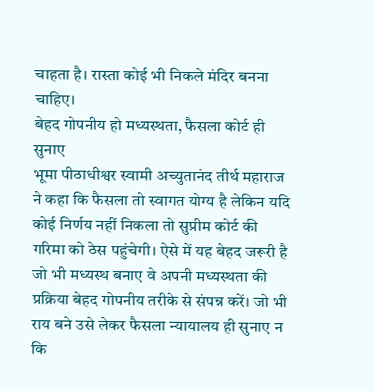चाहता है। रास्ता कोई भी निकले मंदिर बनना चाहिए।
बेहद गोपनीय हो मध्यस्थता, फैसला कोर्ट ही सुनाए
भूमा पीठाधीश्वर स्वामी अच्युतानंद तीर्थ महाराज ने कहा कि फैसला तो स्वागत योग्य है लेकिन यदि कोई निर्णय नहीं निकला तो सुप्रीम कोर्ट की गरिमा को ठेस पहुंचेगी। ऐसे में यह बेहद जरूरी है जो भी मध्यस्थ बनाए वे अपनी मध्यस्थता की प्रक्रिया बेहद गोपनीय तरीके से संपन्न करें। जो भी राय बने उसे लेकर फैसला न्यायालय ही सुनाए न कि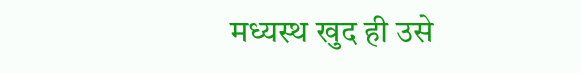मध्यस्थ खुद ही उसे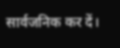सार्वजनिक कर दें।